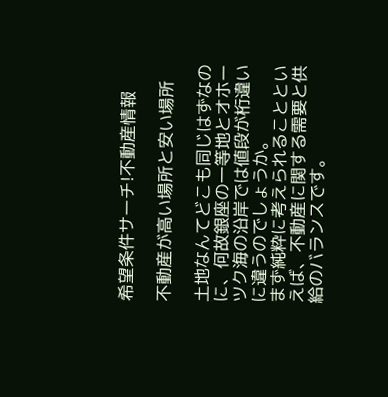希望条件サーチ!不動産情報

不動産が高い場所と安い場所

土地なんてどこも同じはずなのに、何故銀座の一等地とオホーツク海の沿岸では値段が桁違いに違うのでしょうか。
まず純粋に考えられることといえば、不動産に関する需要と供給のバランスです。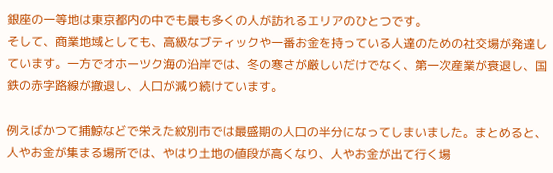銀座の一等地は東京都内の中でも最も多くの人が訪れるエリアのひとつです。
そして、商業地域としても、高級なブティックや一番お金を持っている人達のための社交場が発達しています。一方でオホーツク海の沿岸では、冬の寒さが厳しいだけでなく、第一次産業が衰退し、国鉄の赤字路線が撤退し、人口が減り続けています。

例えばかつて捕鯨などで栄えた紋別市では最盛期の人口の半分になってしまいました。まとめると、人やお金が集まる場所では、やはり土地の値段が高くなり、人やお金が出て行く場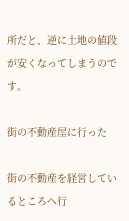所だと、逆に土地の値段が安くなってしまうのです。

街の不動産屋に行った

街の不動産を経営しているところへ行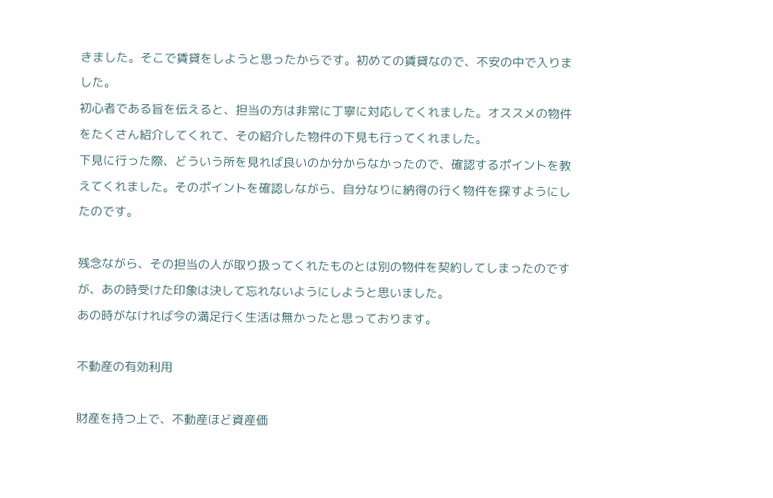きました。そこで賃貸をしようと思ったからです。初めての賃貸なので、不安の中で入りました。
初心者である旨を伝えると、担当の方は非常に丁寧に対応してくれました。オススメの物件をたくさん紹介してくれて、その紹介した物件の下見も行ってくれました。
下見に行った際、どういう所を見れば良いのか分からなかったので、確認するポイントを教えてくれました。そのポイントを確認しながら、自分なりに納得の行く物件を探すようにしたのです。

残念ながら、その担当の人が取り扱ってくれたものとは別の物件を契約してしまったのですが、あの時受けた印象は決して忘れないようにしようと思いました。
あの時がなければ今の満足行く生活は無かったと思っております。

不動産の有効利用

財産を持つ上で、不動産ほど資産価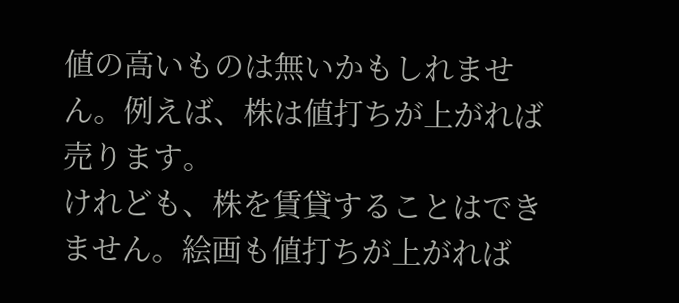値の高いものは無いかもしれません。例えば、株は値打ちが上がれば売ります。
けれども、株を賃貸することはできません。絵画も値打ちが上がれば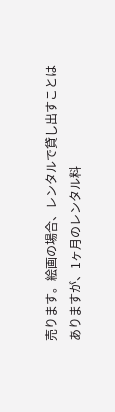売ります。絵画の場合、レンタルで貸し出すことはありますが、1ヶ月のレンタル料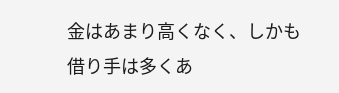金はあまり高くなく、しかも借り手は多くあ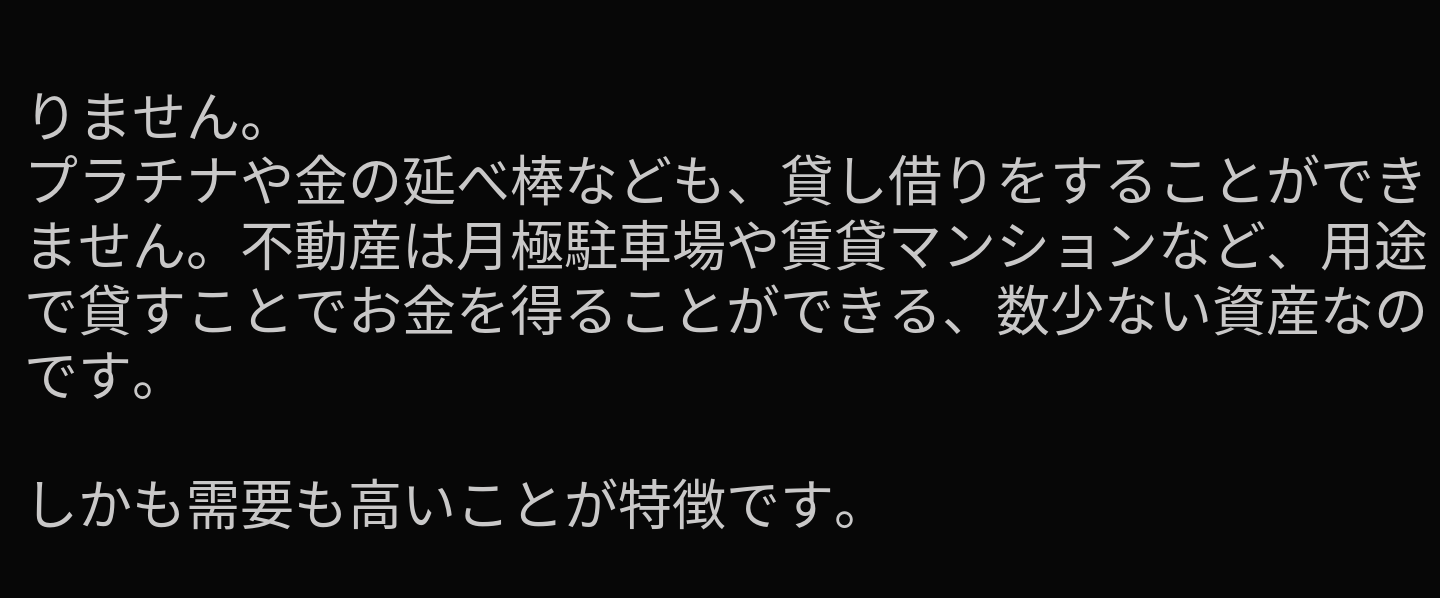りません。
プラチナや金の延べ棒なども、貸し借りをすることができません。不動産は月極駐車場や賃貸マンションなど、用途で貸すことでお金を得ることができる、数少ない資産なのです。

しかも需要も高いことが特徴です。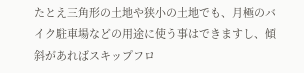たとえ三角形の土地や狭小の土地でも、月極のバイク駐車場などの用途に使う事はできますし、傾斜があればスキップフロ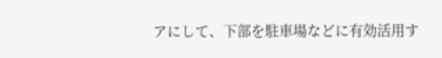アにして、下部を駐車場などに有効活用す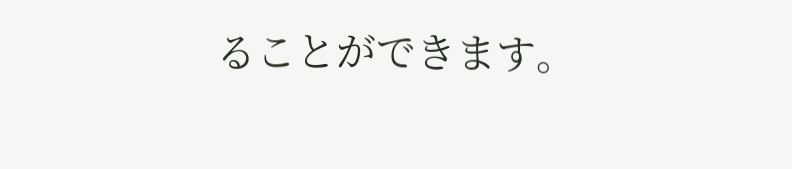ることができます。